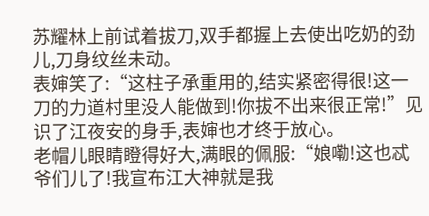苏耀林上前试着拔刀,双手都握上去使出吃奶的劲儿,刀身纹丝未动。
表婶笑了:“这柱子承重用的,结实紧密得很!这一刀的力道村里没人能做到!你拔不出来很正常!”见识了江夜安的身手,表婶也才终于放心。
老帽儿眼睛瞪得好大,满眼的佩服:“娘嘞!这也忒爷们儿了!我宣布江大神就是我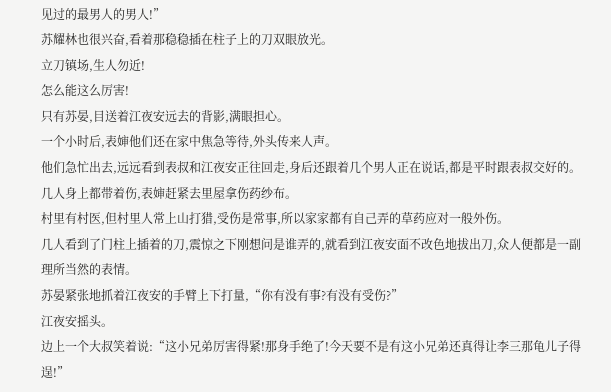见过的最男人的男人!”
苏耀林也很兴奋,看着那稳稳插在柱子上的刀双眼放光。
立刀镇场,生人勿近!
怎么能这么厉害!
只有苏晏,目送着江夜安远去的背影,满眼担心。
一个小时后,表婶他们还在家中焦急等待,外头传来人声。
他们急忙出去,远远看到表叔和江夜安正往回走,身后还跟着几个男人正在说话,都是平时跟表叔交好的。
几人身上都带着伤,表婶赶紧去里屋拿伤药纱布。
村里有村医,但村里人常上山打猎,受伤是常事,所以家家都有自己弄的草药应对一般外伤。
几人看到了门柱上插着的刀,震惊之下刚想问是谁弄的,就看到江夜安面不改色地拔出刀,众人便都是一副理所当然的表情。
苏晏紧张地抓着江夜安的手臂上下打量,“你有没有事?有没有受伤?”
江夜安摇头。
边上一个大叔笑着说:“这小兄弟厉害得紧!那身手绝了!今天要不是有这小兄弟还真得让李三那龟儿子得逞!”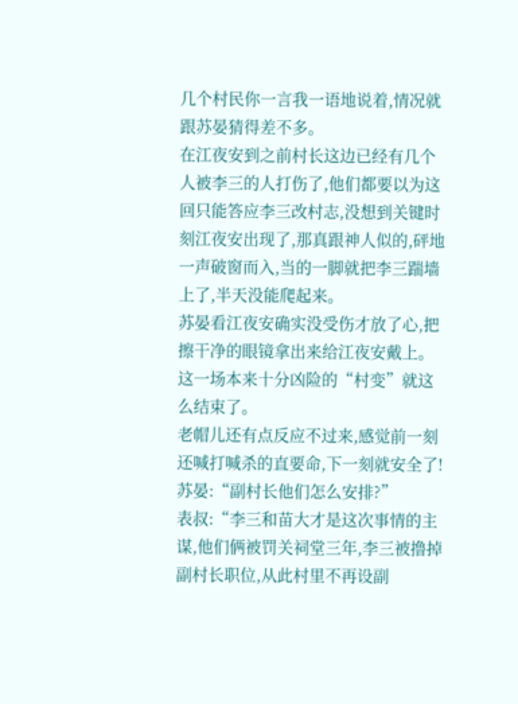几个村民你一言我一语地说着,情况就跟苏晏猜得差不多。
在江夜安到之前村长这边已经有几个人被李三的人打伤了,他们都要以为这回只能答应李三改村志,没想到关键时刻江夜安出现了,那真跟神人似的,砰地一声破窗而入,当的一脚就把李三踹墙上了,半天没能爬起来。
苏晏看江夜安确实没受伤才放了心,把擦干净的眼镜拿出来给江夜安戴上。
这一场本来十分凶险的“村变”就这么结束了。
老帽儿还有点反应不过来,感觉前一刻还喊打喊杀的直要命,下一刻就安全了!
苏晏:“副村长他们怎么安排?”
表叔:“李三和苗大才是这次事情的主谋,他们俩被罚关祠堂三年,李三被撸掉副村长职位,从此村里不再设副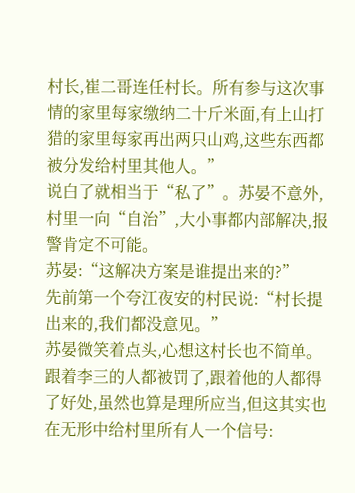村长,崔二哥连任村长。所有参与这次事情的家里每家缴纳二十斤米面,有上山打猎的家里每家再出两只山鸡,这些东西都被分发给村里其他人。”
说白了就相当于“私了”。苏晏不意外,村里一向“自治”,大小事都内部解决,报警肯定不可能。
苏晏:“这解决方案是谁提出来的?”
先前第一个夸江夜安的村民说:“村长提出来的,我们都没意见。”
苏晏微笑着点头,心想这村长也不简单。跟着李三的人都被罚了,跟着他的人都得了好处,虽然也算是理所应当,但这其实也在无形中给村里所有人一个信号: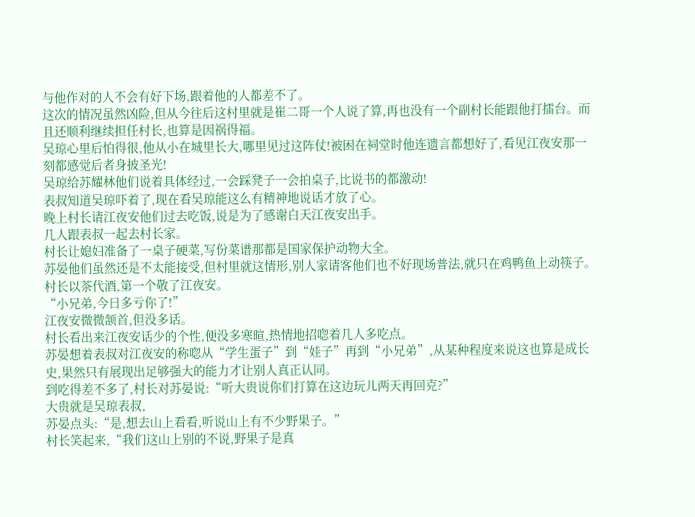与他作对的人不会有好下场,跟着他的人都差不了。
这次的情况虽然凶险,但从今往后这村里就是崔二哥一个人说了算,再也没有一个副村长能跟他打擂台。而且还顺利继续担任村长,也算是因祸得福。
吴琼心里后怕得很,他从小在城里长大,哪里见过这阵仗!被困在祠堂时他连遗言都想好了,看见江夜安那一刻都感觉后者身披圣光!
吴琼给苏耀林他们说着具体经过,一会踩凳子一会拍桌子,比说书的都激动!
表叔知道吴琼吓着了,现在看吴琼能这么有精神地说话才放了心。
晚上村长请江夜安他们过去吃饭,说是为了感谢白天江夜安出手。
几人跟表叔一起去村长家。
村长让媳妇准备了一桌子硬菜,写份菜谱那都是国家保护动物大全。
苏晏他们虽然还是不太能接受,但村里就这情形,别人家请客他们也不好现场普法,就只在鸡鸭鱼上动筷子。
村长以茶代酒,第一个敬了江夜安。
“小兄弟,今日多亏你了!”
江夜安微微颔首,但没多话。
村长看出来江夜安话少的个性,便没多寒暄,热情地招唿着几人多吃点。
苏晏想着表叔对江夜安的称唿从“学生蛋子”到“娃子”再到“小兄弟”,从某种程度来说这也算是成长史,果然只有展现出足够强大的能力才让别人真正认同。
到吃得差不多了,村长对苏晏说:“听大贵说你们打算在这边玩儿两天再回克?”
大贵就是吴琼表叔,
苏晏点头:“是,想去山上看看,听说山上有不少野果子。”
村长笑起来,“我们这山上别的不说,野果子是真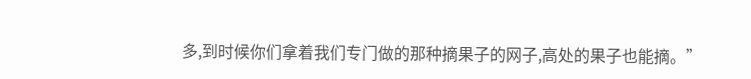多,到时候你们拿着我们专门做的那种摘果子的网子,高处的果子也能摘。”